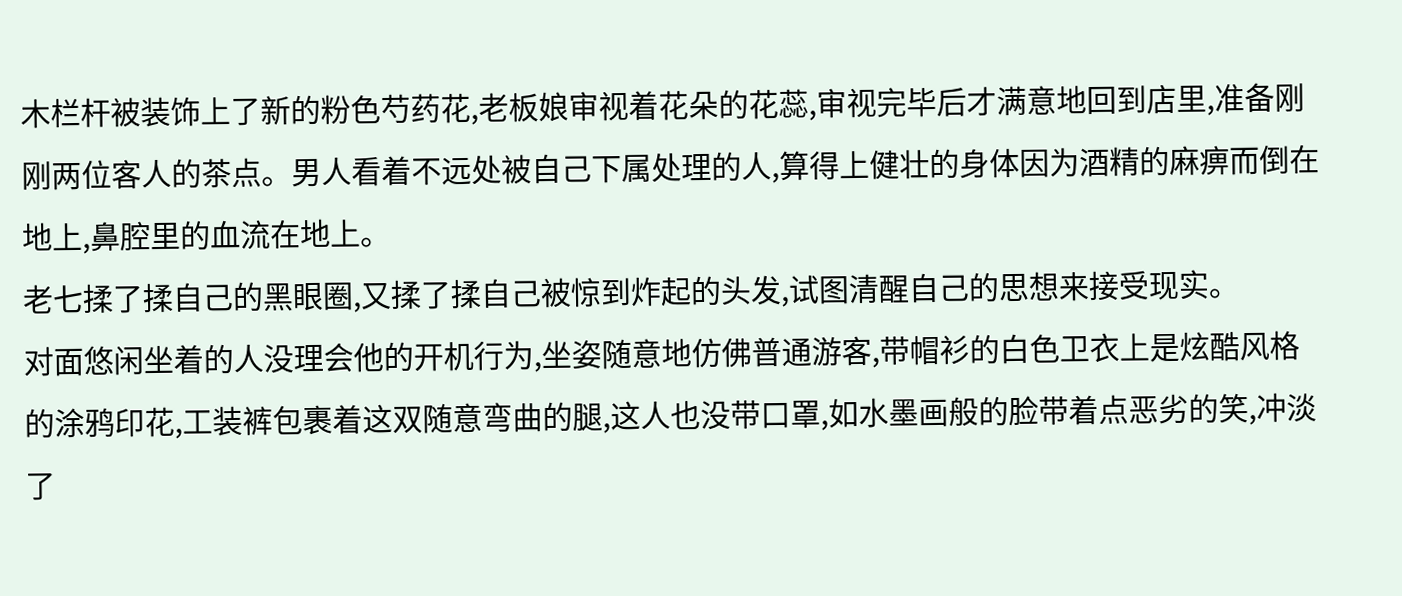木栏杆被装饰上了新的粉色芍药花,老板娘审视着花朵的花蕊,审视完毕后才满意地回到店里,准备刚刚两位客人的茶点。男人看着不远处被自己下属处理的人,算得上健壮的身体因为酒精的麻痹而倒在地上,鼻腔里的血流在地上。
老七揉了揉自己的黑眼圈,又揉了揉自己被惊到炸起的头发,试图清醒自己的思想来接受现实。
对面悠闲坐着的人没理会他的开机行为,坐姿随意地仿佛普通游客,带帽衫的白色卫衣上是炫酷风格的涂鸦印花,工装裤包裹着这双随意弯曲的腿,这人也没带口罩,如水墨画般的脸带着点恶劣的笑,冲淡了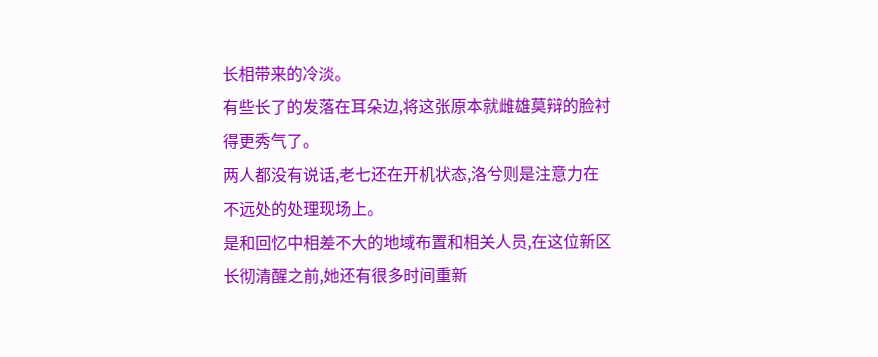长相带来的冷淡。
有些长了的发落在耳朵边,将这张原本就雌雄莫辩的脸衬得更秀气了。
两人都没有说话,老七还在开机状态,洛兮则是注意力在不远处的处理现场上。
是和回忆中相差不大的地域布置和相关人员,在这位新区长彻清醒之前,她还有很多时间重新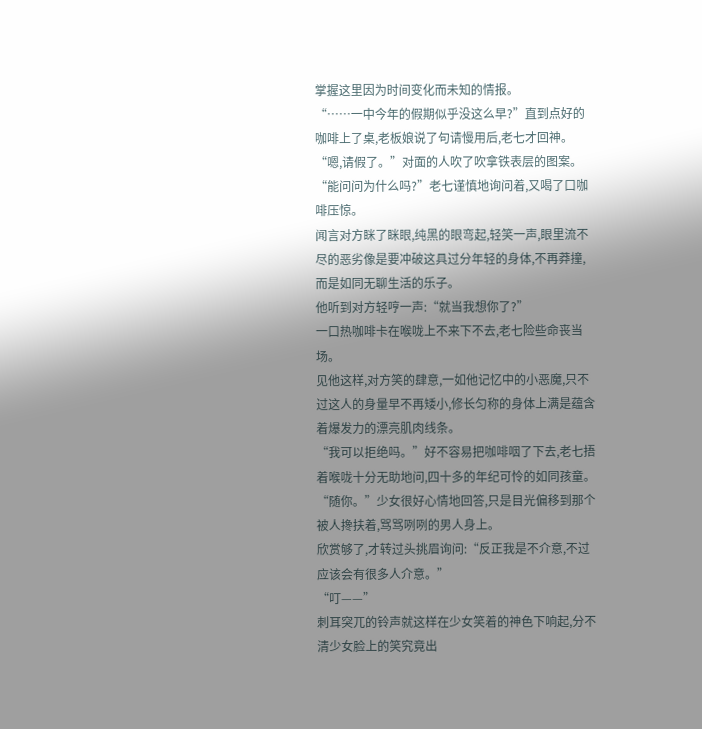掌握这里因为时间变化而未知的情报。
“……一中今年的假期似乎没这么早?”直到点好的咖啡上了桌,老板娘说了句请慢用后,老七才回神。
“嗯,请假了。”对面的人吹了吹拿铁表层的图案。
“能问问为什么吗?”老七谨慎地询问着,又喝了口咖啡压惊。
闻言对方眯了眯眼,纯黑的眼弯起,轻笑一声,眼里流不尽的恶劣像是要冲破这具过分年轻的身体,不再莽撞,而是如同无聊生活的乐子。
他听到对方轻哼一声:“就当我想你了?”
一口热咖啡卡在喉咙上不来下不去,老七险些命丧当场。
见他这样,对方笑的肆意,一如他记忆中的小恶魔,只不过这人的身量早不再矮小,修长匀称的身体上满是蕴含着爆发力的漂亮肌肉线条。
“我可以拒绝吗。”好不容易把咖啡咽了下去,老七捂着喉咙十分无助地问,四十多的年纪可怜的如同孩童。
“随你。”少女很好心情地回答,只是目光偏移到那个被人搀扶着,骂骂咧咧的男人身上。
欣赏够了,才转过头挑眉询问:“反正我是不介意,不过应该会有很多人介意。”
“叮——”
刺耳突兀的铃声就这样在少女笑着的神色下响起,分不清少女脸上的笑究竟出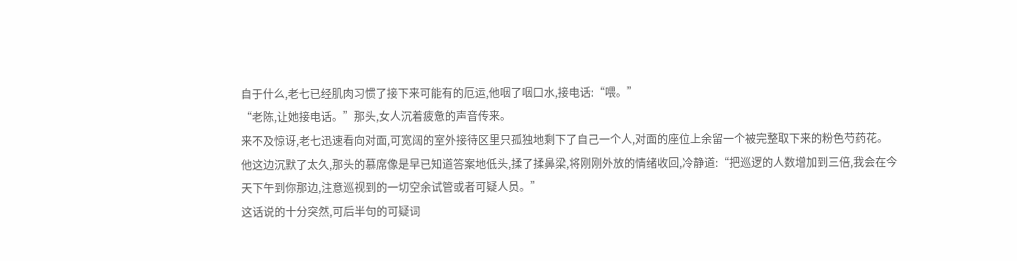自于什么,老七已经肌肉习惯了接下来可能有的厄运,他咽了咽口水,接电话:“喂。”
“老陈,让她接电话。”那头,女人沉着疲惫的声音传来。
来不及惊讶,老七迅速看向对面,可宽阔的室外接待区里只孤独地剩下了自己一个人,对面的座位上余留一个被完整取下来的粉色芍药花。
他这边沉默了太久,那头的慕席像是早已知道答案地低头,揉了揉鼻梁,将刚刚外放的情绪收回,冷静道:“把巡逻的人数增加到三倍,我会在今天下午到你那边,注意巡视到的一切空余试管或者可疑人员。”
这话说的十分突然,可后半句的可疑词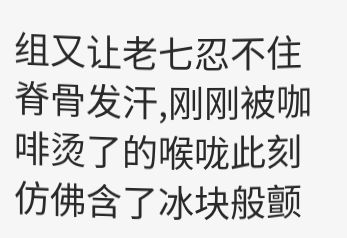组又让老七忍不住脊骨发汗,刚刚被咖啡烫了的喉咙此刻仿佛含了冰块般颤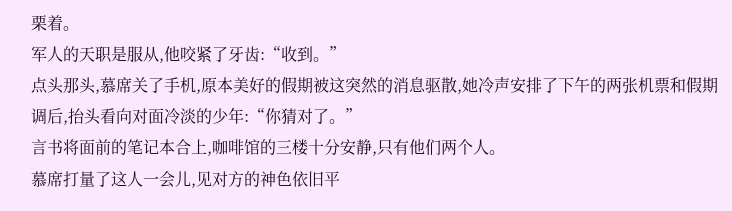栗着。
军人的天职是服从,他咬紧了牙齿:“收到。”
点头那头,慕席关了手机,原本美好的假期被这突然的消息驱散,她冷声安排了下午的两张机票和假期调后,抬头看向对面冷淡的少年:“你猜对了。”
言书将面前的笔记本合上,咖啡馆的三楼十分安静,只有他们两个人。
慕席打量了这人一会儿,见对方的神色依旧平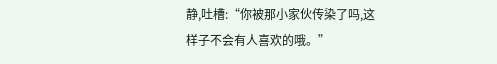静,吐槽:“你被那小家伙传染了吗,这样子不会有人喜欢的哦。”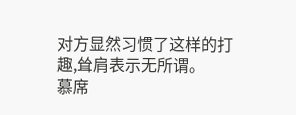对方显然习惯了这样的打趣,耸肩表示无所谓。
慕席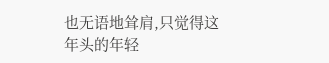也无语地耸肩,只觉得这年头的年轻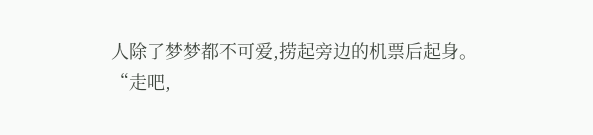人除了梦梦都不可爱,捞起旁边的机票后起身。
“走吧,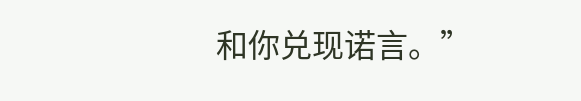和你兑现诺言。”